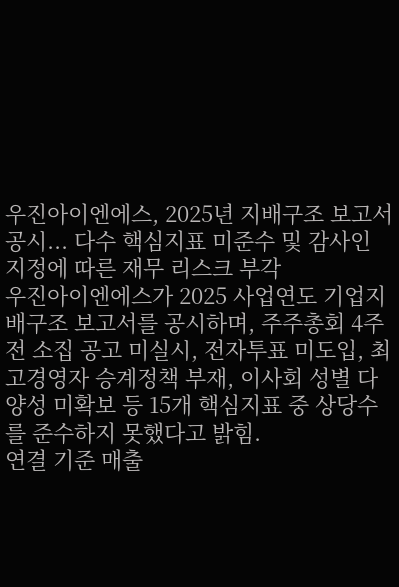우진아이엔에스, 2025년 지배구조 보고서 공시... 다수 핵심지표 미준수 및 감사인 지정에 따른 재무 리스크 부각
우진아이엔에스가 2025 사업연도 기업지배구조 보고서를 공시하며, 주주총회 4주 전 소집 공고 미실시, 전자투표 미도입, 최고경영자 승계정책 부재, 이사회 성별 다양성 미확보 등 15개 핵심지표 중 상당수를 준수하지 못했다고 밝힘.
연결 기준 매출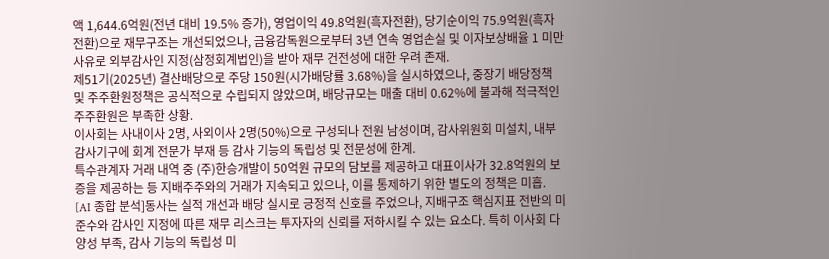액 1,644.6억원(전년 대비 19.5% 증가), 영업이익 49.8억원(흑자전환), 당기순이익 75.9억원(흑자전환)으로 재무구조는 개선되었으나, 금융감독원으로부터 3년 연속 영업손실 및 이자보상배율 1 미만 사유로 외부감사인 지정(삼정회계법인)을 받아 재무 건전성에 대한 우려 존재.
제51기(2025년) 결산배당으로 주당 150원(시가배당률 3.68%)을 실시하였으나, 중장기 배당정책 및 주주환원정책은 공식적으로 수립되지 않았으며, 배당규모는 매출 대비 0.62%에 불과해 적극적인 주주환원은 부족한 상황.
이사회는 사내이사 2명, 사외이사 2명(50%)으로 구성되나 전원 남성이며, 감사위원회 미설치, 내부감사기구에 회계 전문가 부재 등 감사 기능의 독립성 및 전문성에 한계.
특수관계자 거래 내역 중 (주)한승개발이 50억원 규모의 담보를 제공하고 대표이사가 32.8억원의 보증을 제공하는 등 지배주주와의 거래가 지속되고 있으나, 이를 통제하기 위한 별도의 정책은 미흡.
[AI 종합 분석]동사는 실적 개선과 배당 실시로 긍정적 신호를 주었으나, 지배구조 핵심지표 전반의 미준수와 감사인 지정에 따른 재무 리스크는 투자자의 신뢰를 저하시킬 수 있는 요소다. 특히 이사회 다양성 부족, 감사 기능의 독립성 미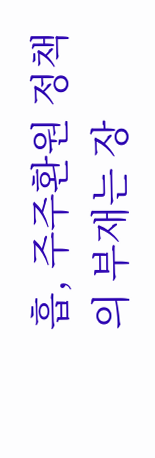흡, 주주환원 정책의 부재는 장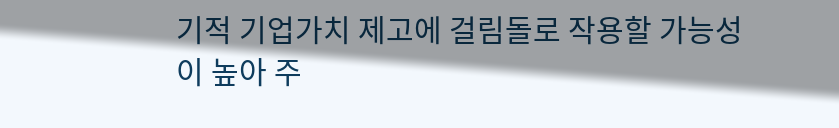기적 기업가치 제고에 걸림돌로 작용할 가능성이 높아 주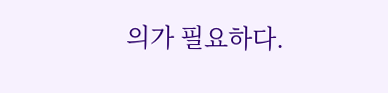의가 필요하다.